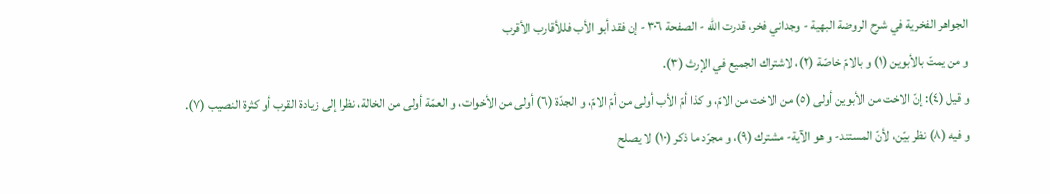الجواهر الفخرية في شرح الروضة البهية - وجداني فخر، قدرت الله - الصفحة ٣٠٦ - إن فقد أبو الأب فللأقارب الأقرب
و من يمتّ بالأبوين (١) و بالامّ خاصّة (٢)، لاشتراك الجميع في الإرث (٣).
و قيل (٤): إنّ الاخت من الأبوين أولى (٥) من الاخت من الامّ، و كذا أمّ الأب أولى من أمّ الامّ، و الجدّة (٦) أولى من الأخوات، و العمّة أولى من الخالة، نظرا إلى زيادة القرب أو كثرة النصيب (٧).
و فيه (٨) نظر بيّن، لأنّ المستند- و هو الآية- مشترك (٩)، و مجرّد ما ذكر (١٠) لا يصلح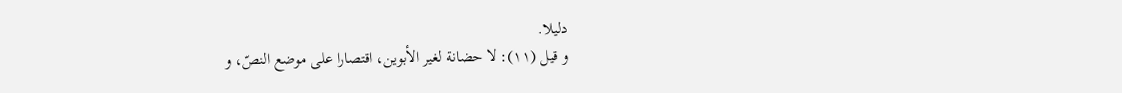دليلا.
و قيل (١١): لا حضانة لغير الأبوين، اقتصارا على موضع النصّ، و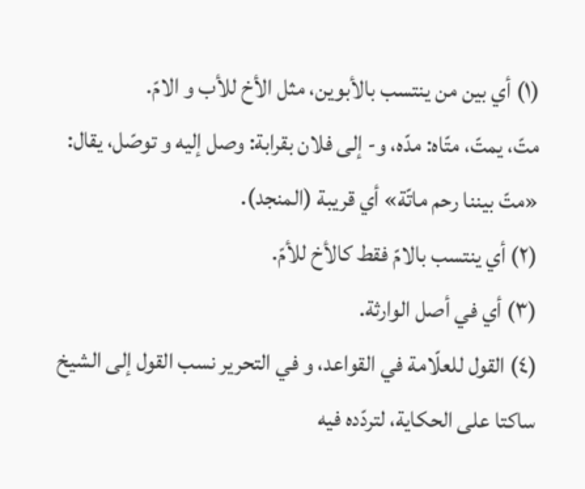(١) أي بين من ينتسب بالأبوين، مثل الأخ للأب و الامّ.
متّ، يمتّ، متّاه: مدّه، و- إلى فلان بقرابة: وصل إليه و توصّل، يقال: «متّ بيننا رحم ماتّة» أي قريبة (المنجد).
(٢) أي ينتسب بالامّ فقط كالأخ للأمّ.
(٣) أي في أصل الوارثة.
(٤) القول للعلّامة في القواعد، و في التحرير نسب القول إلى الشيخ ساكتا على الحكاية، لتردّده فيه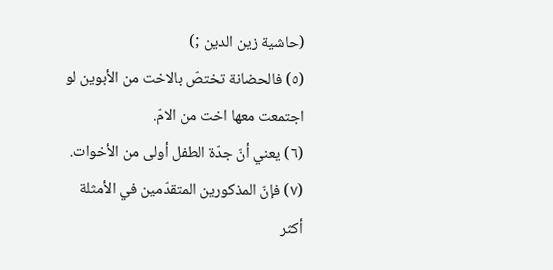(حاشية زين الدين ;)
(٥) فالحضانة تختصّ بالاخت من الأبوين لو اجتمعت معها اخت من الامّ.
(٦) يعني أنّ جدّة الطفل أولى من الأخوات.
(٧) فإنّ المذكورين المتقدّمين في الأمثلة أكثر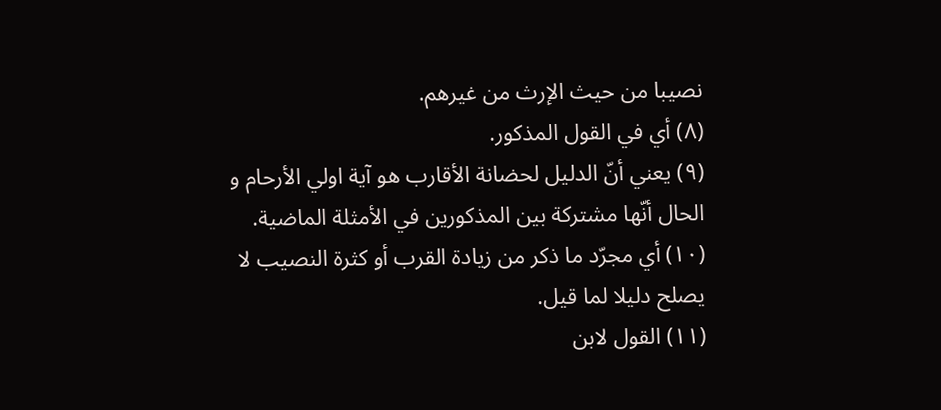نصيبا من حيث الإرث من غيرهم.
(٨) أي في القول المذكور.
(٩) يعني أنّ الدليل لحضانة الأقارب هو آية اولي الأرحام و الحال أنّها مشتركة بين المذكورين في الأمثلة الماضية.
(١٠) أي مجرّد ما ذكر من زيادة القرب أو كثرة النصيب لا يصلح دليلا لما قيل.
(١١) القول لابن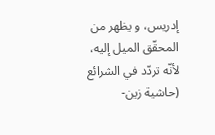إدريس، و يظهر من المحقّق الميل إليه، لأنّه تردّد في الشرائع (حاشية زين-